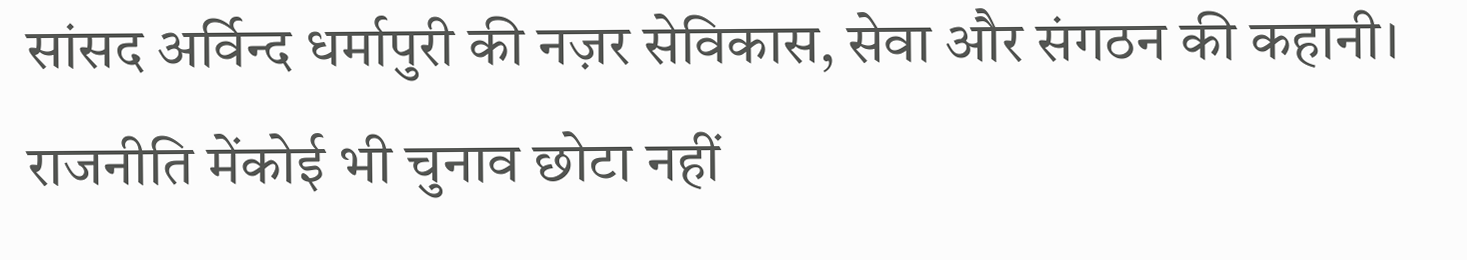सांसद अर्विन्द धर्मापुरी की नज़र सेविकास, सेवा और संगठन की कहानी। राजनीति मेंकोई भी चुनाव छोटा नहीं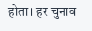होता। हर चुनाव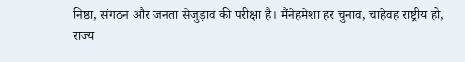निष्ठा, संगठन और जनता सेजुड़ाव की परीक्षा है। मैंनेहमेशा हर चुनाव, चाहेवह राष्ट्रीय हो, राज्य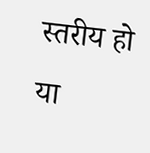स्तरीय हो या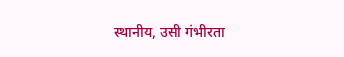स्थानीय, उसी गंभीरता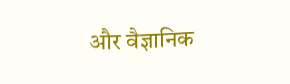और वैज्ञानिक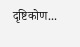दृष्टिकोण...